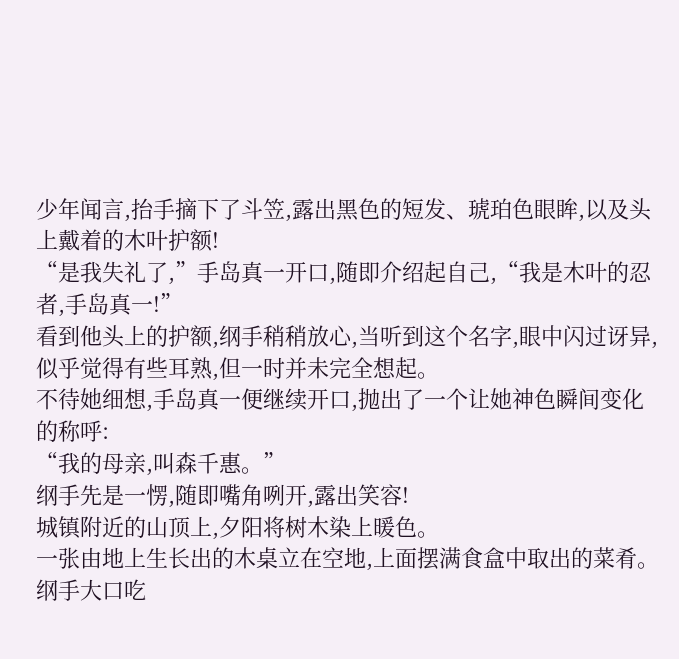少年闻言,抬手摘下了斗笠,露出黑色的短发、琥珀色眼眸,以及头上戴着的木叶护额!
“是我失礼了,”手岛真一开口,随即介绍起自己,“我是木叶的忍者,手岛真一!”
看到他头上的护额,纲手稍稍放心,当听到这个名字,眼中闪过讶异,似乎觉得有些耳熟,但一时并未完全想起。
不待她细想,手岛真一便继续开口,抛出了一个让她神色瞬间变化的称呼:
“我的母亲,叫森千惠。”
纲手先是一愣,随即嘴角咧开,露出笑容!
城镇附近的山顶上,夕阳将树木染上暖色。
一张由地上生长出的木桌立在空地,上面摆满食盒中取出的菜肴。
纲手大口吃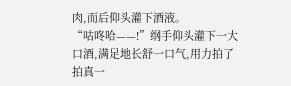肉,而后仰头灌下酒液。
“咕咚哈——!”纲手仰头灌下一大口酒,满足地长舒一口气,用力拍了拍真一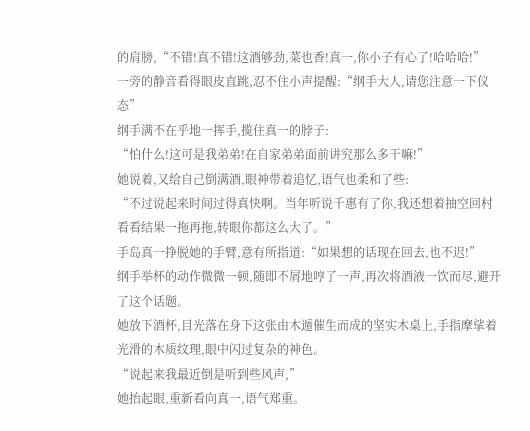的肩膀,“不错!真不错!这酒够劲,菜也香!真一,你小子有心了!哈哈哈!”
一旁的静音看得眼皮直跳,忍不住小声提醒:“纲手大人,请您注意一下仪态”
纲手满不在乎地一挥手,揽住真一的脖子:
“怕什么!这可是我弟弟!在自家弟弟面前讲究那么多干嘛!”
她说着,又给自己倒满酒,眼神带着追忆,语气也柔和了些:
“不过说起来时间过得真快啊。当年听说千惠有了你,我还想着抽空回村看看结果一拖再拖,转眼你都这么大了。”
手岛真一挣脱她的手臂,意有所指道:“如果想的话现在回去,也不迟!”
纲手举杯的动作微微一顿,随即不屑地哼了一声,再次将酒液一饮而尽,避开了这个话题。
她放下酒杯,目光落在身下这张由木遁催生而成的坚实木桌上,手指摩挲着光滑的木质纹理,眼中闪过复杂的神色。
“说起来我最近倒是听到些风声,”
她抬起眼,重新看向真一,语气郑重。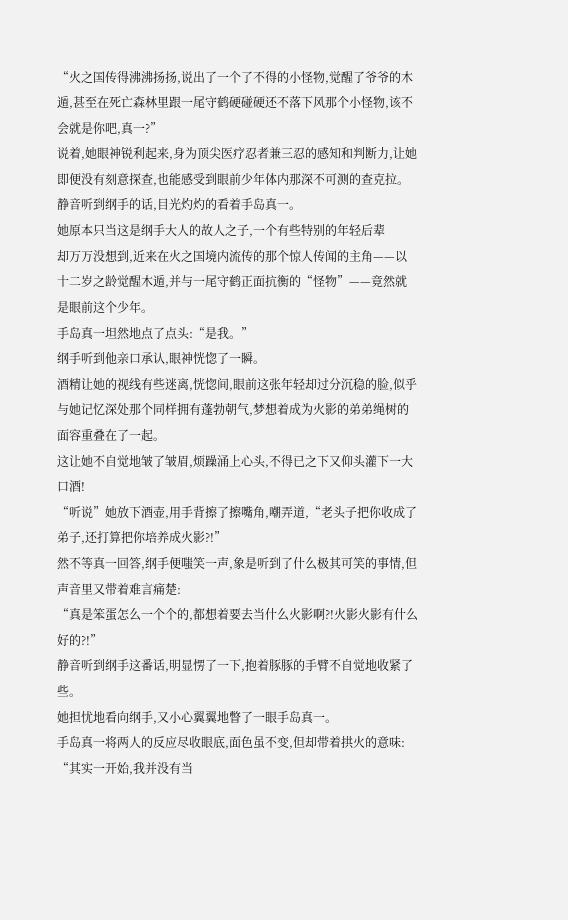“火之国传得沸沸扬扬,说出了一个了不得的小怪物,觉醒了爷爷的木遁,甚至在死亡森林里跟一尾守鹤硬碰硬还不落下风那个小怪物,该不会就是你吧,真一?”
说着,她眼神锐利起来,身为顶尖医疗忍者兼三忍的感知和判断力,让她即便没有刻意探查,也能感受到眼前少年体内那深不可测的查克拉。
静音听到纲手的话,目光灼灼的看着手岛真一。
她原本只当这是纲手大人的故人之子,一个有些特别的年轻后辈
却万万没想到,近来在火之国境内流传的那个惊人传闻的主角——以十二岁之龄觉醒木遁,并与一尾守鹤正面抗衡的“怪物”——竟然就是眼前这个少年。
手岛真一坦然地点了点头:“是我。”
纲手听到他亲口承认,眼神恍惚了一瞬。
酒精让她的视线有些迷离,恍惚间,眼前这张年轻却过分沉稳的脸,似乎与她记忆深处那个同样拥有蓬勃朝气,梦想着成为火影的弟弟绳树的面容重叠在了一起。
这让她不自觉地皱了皱眉,烦躁涌上心头,不得已之下又仰头灌下一大口酒!
“听说”她放下酒壶,用手背擦了擦嘴角,嘲弄道,“老头子把你收成了弟子,还打算把你培养成火影?!”
然不等真一回答,纲手便嗤笑一声,象是听到了什么极其可笑的事情,但声音里又带着难言痛楚:
“真是笨蛋怎么一个个的,都想着要去当什么火影啊?!火影火影有什么好的?!”
静音听到纲手这番话,明显愣了一下,抱着豚豚的手臂不自觉地收紧了些。
她担忧地看向纲手,又小心翼翼地瞥了一眼手岛真一。
手岛真一将两人的反应尽收眼底,面色虽不变,但却带着拱火的意味:
“其实一开始,我并没有当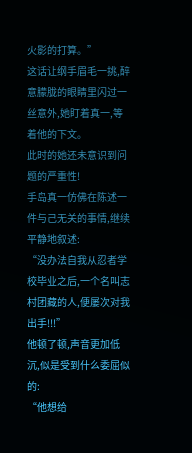火影的打算。”
这话让纲手眉毛一挑,醉意朦胧的眼睛里闪过一丝意外,她盯着真一,等着他的下文。
此时的她还未意识到问题的严重性!
手岛真一仿佛在陈述一件与己无关的事情,继续平静地叙述:
“没办法自我从忍者学校毕业之后,一个名叫志村团藏的人,便屡次对我出手!!!”
他顿了顿,声音更加低沉,似是受到什么委屈似的:
“他想给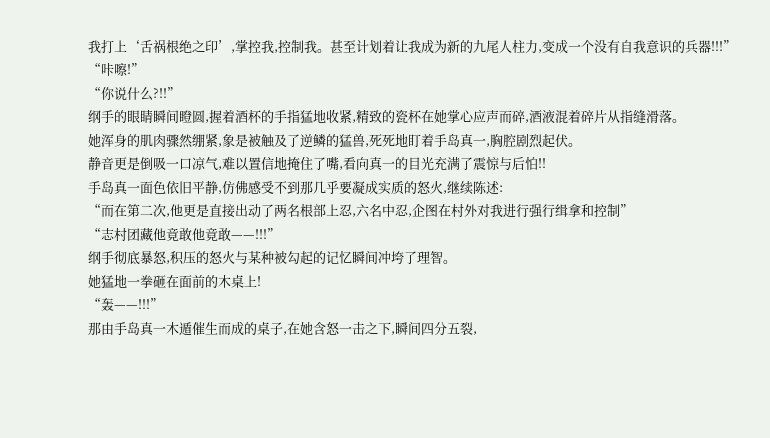我打上‘舌祸根绝之印’,掌控我,控制我。甚至计划着让我成为新的九尾人柱力,变成一个没有自我意识的兵器!!!”
“咔嚓!”
“你说什么?!!”
纲手的眼睛瞬间瞪圆,握着酒杯的手指猛地收紧,精致的瓷杯在她掌心应声而碎,酒液混着碎片从指缝滑落。
她浑身的肌肉骤然绷紧,象是被触及了逆鳞的猛兽,死死地盯着手岛真一,胸腔剧烈起伏。
静音更是倒吸一口凉气,难以置信地掩住了嘴,看向真一的目光充满了震惊与后怕!!
手岛真一面色依旧平静,仿佛感受不到那几乎要凝成实质的怒火,继续陈述:
“而在第二次,他更是直接出动了两名根部上忍,六名中忍,企图在村外对我进行强行缉拿和控制”
“志村团藏他竟敢他竟敢——!!!”
纲手彻底暴怒,积压的怒火与某种被勾起的记忆瞬间冲垮了理智。
她猛地一拳砸在面前的木桌上!
“轰——!!!”
那由手岛真一木遁催生而成的桌子,在她含怒一击之下,瞬间四分五裂,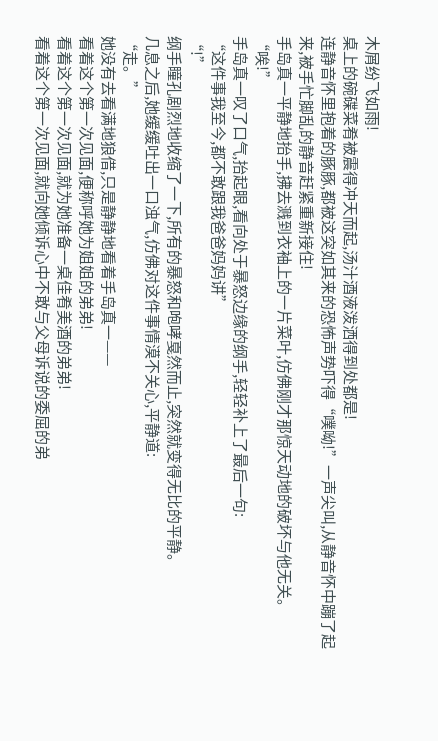木屑纷飞如雨!
桌上的碗碟菜肴被震得冲天而起,汤汁酒液泼洒得到处都是!
连静音怀里抱着的豚豚,都被这突如其来的恐怖声势吓得“噗呦!”一声尖叫,从静音怀中蹦了起来,被手忙脚乱的静音赶紧重新接住!
手岛真一平静地抬手,拂去溅到衣袖上的一片菜叶,仿佛刚才那惊天动地的破坏与他无关。
“唉!”
手岛真一叹了口气,抬起眼,看向处于暴怒边缘的纲手,轻轻补上了最后一句:
“这件事我至今,都不敢跟我爸爸妈妈讲”
“!”
纲手瞳孔剧烈地收缩了一下,所有的暴怒和咆哮戛然而止,突然就变得无比的平静。
几息之后,她缓缓吐出一口浊气,仿佛对这件事情漠不关心,平静道:
“走。”
她没有去看满地狼借,只是静静地看着手岛真一——
看着这个第一次见面,便称呼她为姐姐的弟弟!
看着这个第一次见面,就为她准备一桌佳肴美酒的弟弟!
看着这个第一次见面,就向她倾诉心中不敢与父母诉说的委屈的弟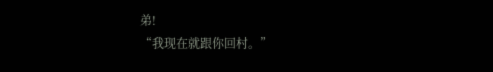弟!
“我现在就跟你回村。”